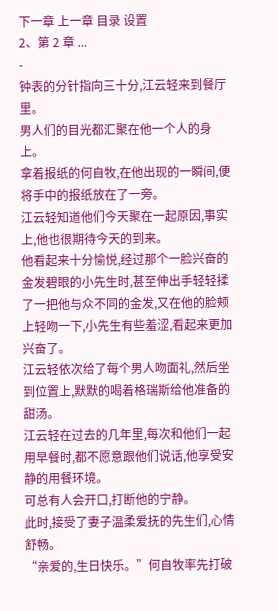下一章 上一章 目录 设置
2、第 2 章 ...
-
钟表的分针指向三十分,江云轻来到餐厅里。
男人们的目光都汇聚在他一个人的身上。
拿着报纸的何自牧,在他出现的一瞬间,便将手中的报纸放在了一旁。
江云轻知道他们今天聚在一起原因,事实上,他也很期待今天的到来。
他看起来十分愉悦,经过那个一脸兴奋的金发碧眼的小先生时,甚至伸出手轻轻揉了一把他与众不同的金发,又在他的脸颊上轻吻一下,小先生有些羞涩,看起来更加兴奋了。
江云轻依次给了每个男人吻面礼,然后坐到位置上,默默的喝着格瑞斯给他准备的甜汤。
江云轻在过去的几年里,每次和他们一起用早餐时,都不愿意跟他们说话,他享受安静的用餐环境。
可总有人会开口,打断他的宁静。
此时,接受了妻子温柔爱抚的先生们,心情舒畅。
“亲爱的,生日快乐。”何自牧率先打破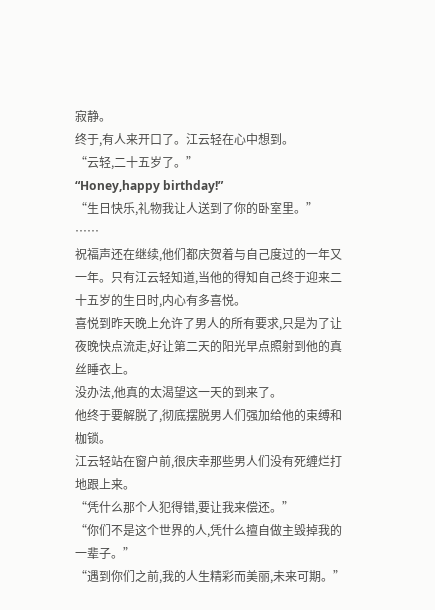寂静。
终于,有人来开口了。江云轻在心中想到。
“云轻,二十五岁了。”
“Honey,happy birthday!”
“生日快乐,礼物我让人送到了你的卧室里。”
……
祝福声还在继续,他们都庆贺着与自己度过的一年又一年。只有江云轻知道,当他的得知自己终于迎来二十五岁的生日时,内心有多喜悦。
喜悦到昨天晚上允许了男人的所有要求,只是为了让夜晚快点流走,好让第二天的阳光早点照射到他的真丝睡衣上。
没办法,他真的太渴望这一天的到来了。
他终于要解脱了,彻底摆脱男人们强加给他的束缚和枷锁。
江云轻站在窗户前,很庆幸那些男人们没有死缠烂打地跟上来。
“凭什么那个人犯得错,要让我来偿还。”
“你们不是这个世界的人,凭什么擅自做主毁掉我的一辈子。”
“遇到你们之前,我的人生精彩而美丽,未来可期。”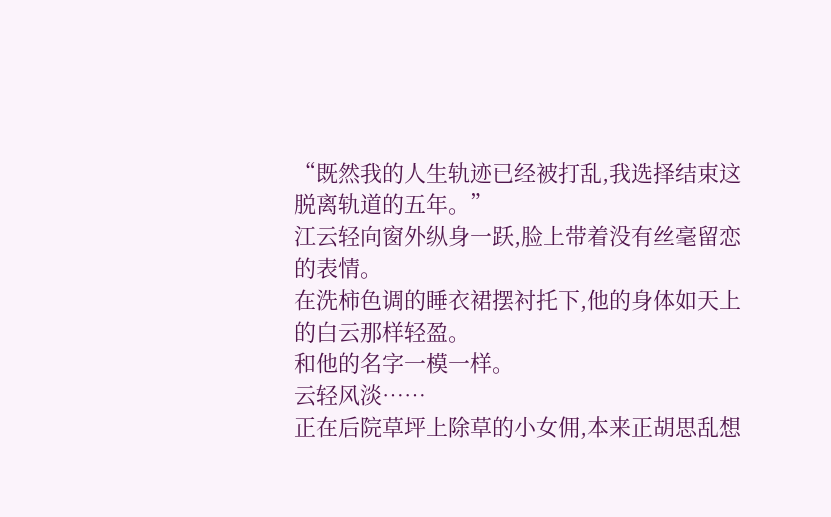“既然我的人生轨迹已经被打乱,我选择结束这脱离轨道的五年。”
江云轻向窗外纵身一跃,脸上带着没有丝毫留恋的表情。
在洗柿色调的睡衣裙摆衬托下,他的身体如天上的白云那样轻盈。
和他的名字一模一样。
云轻风淡……
正在后院草坪上除草的小女佣,本来正胡思乱想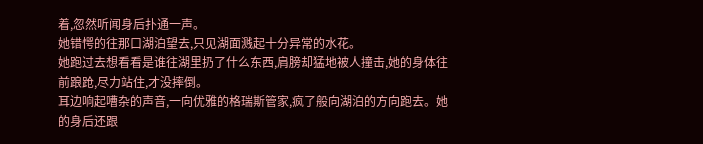着,忽然听闻身后扑通一声。
她错愕的往那口湖泊望去,只见湖面溅起十分异常的水花。
她跑过去想看看是谁往湖里扔了什么东西,肩膀却猛地被人撞击,她的身体往前踉跄,尽力站住,才没摔倒。
耳边响起嘈杂的声音,一向优雅的格瑞斯管家,疯了般向湖泊的方向跑去。她的身后还跟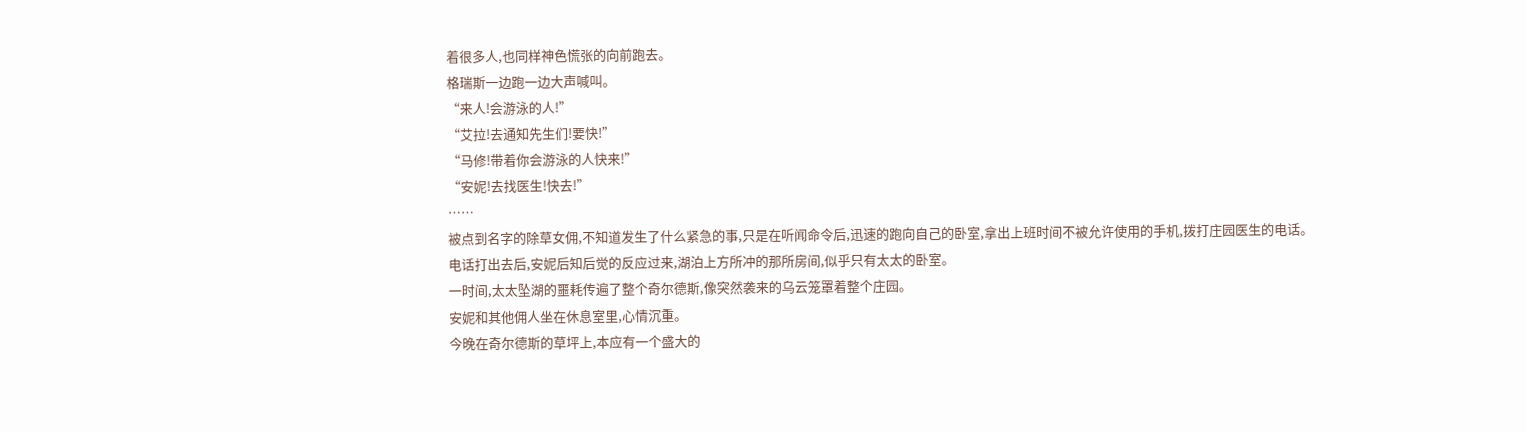着很多人,也同样神色慌张的向前跑去。
格瑞斯一边跑一边大声喊叫。
“来人!会游泳的人!”
“艾拉!去通知先生们!要快!”
“马修!带着你会游泳的人快来!”
“安妮!去找医生!快去!”
……
被点到名字的除草女佣,不知道发生了什么紧急的事,只是在听闻命令后,迅速的跑向自己的卧室,拿出上班时间不被允许使用的手机,拨打庄园医生的电话。
电话打出去后,安妮后知后觉的反应过来,湖泊上方所冲的那所房间,似乎只有太太的卧室。
一时间,太太坠湖的噩耗传遍了整个奇尔德斯,像突然袭来的乌云笼罩着整个庄园。
安妮和其他佣人坐在休息室里,心情沉重。
今晚在奇尔德斯的草坪上,本应有一个盛大的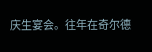庆生宴会。往年在奇尔德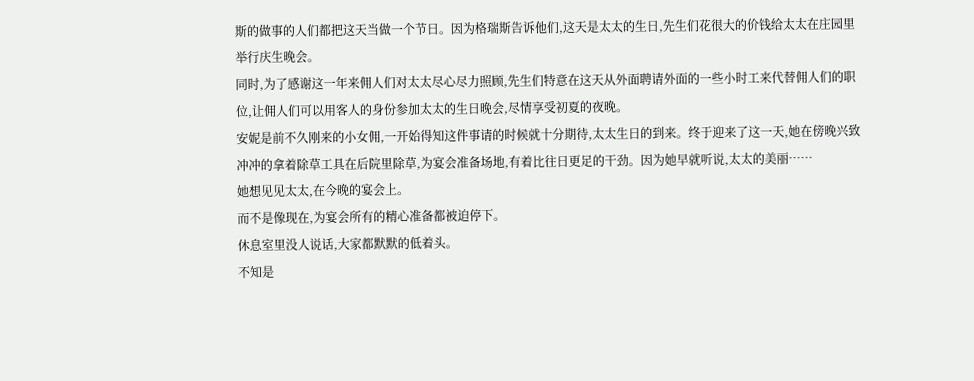斯的做事的人们都把这天当做一个节日。因为格瑞斯告诉他们,这天是太太的生日,先生们花很大的价钱给太太在庄园里举行庆生晚会。
同时,为了感谢这一年来佣人们对太太尽心尽力照顾,先生们特意在这天从外面聘请外面的一些小时工来代替佣人们的职位,让佣人们可以用客人的身份参加太太的生日晚会,尽情享受初夏的夜晚。
安妮是前不久刚来的小女佣,一开始得知这件事请的时候就十分期待,太太生日的到来。终于迎来了这一天,她在傍晚兴致冲冲的拿着除草工具在后院里除草,为宴会准备场地,有着比往日更足的干劲。因为她早就听说,太太的美丽……
她想见见太太,在今晚的宴会上。
而不是像现在,为宴会所有的精心准备都被迫停下。
休息室里没人说话,大家都默默的低着头。
不知是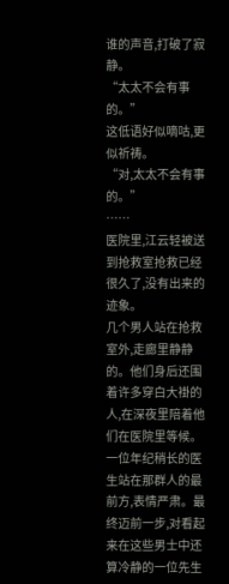谁的声音,打破了寂静。
“太太不会有事的。”
这低语好似嘀咕,更似祈祷。
“对,太太不会有事的。”
……
医院里,江云轻被送到抢救室抢救已经很久了,没有出来的迹象。
几个男人站在抢救室外,走廊里静静的。他们身后还围着许多穿白大褂的人,在深夜里陪着他们在医院里等候。
一位年纪稍长的医生站在那群人的最前方,表情严肃。最终迈前一步,对看起来在这些男士中还算冷静的一位先生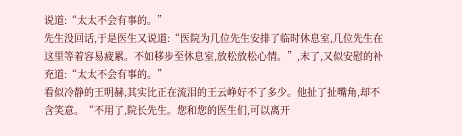说道:“太太不会有事的。”
先生没回话,于是医生又说道:“医院为几位先生安排了临时休息室,几位先生在这里等着容易疲累。不如移步至休息室,放松放松心情。”,末了,又似安慰的补充道:“太太不会有事的。”
看似冷静的王明赫,其实比正在流泪的王云峥好不了多少。他扯了扯嘴角,却不含笑意。“不用了,院长先生。您和您的医生们,可以离开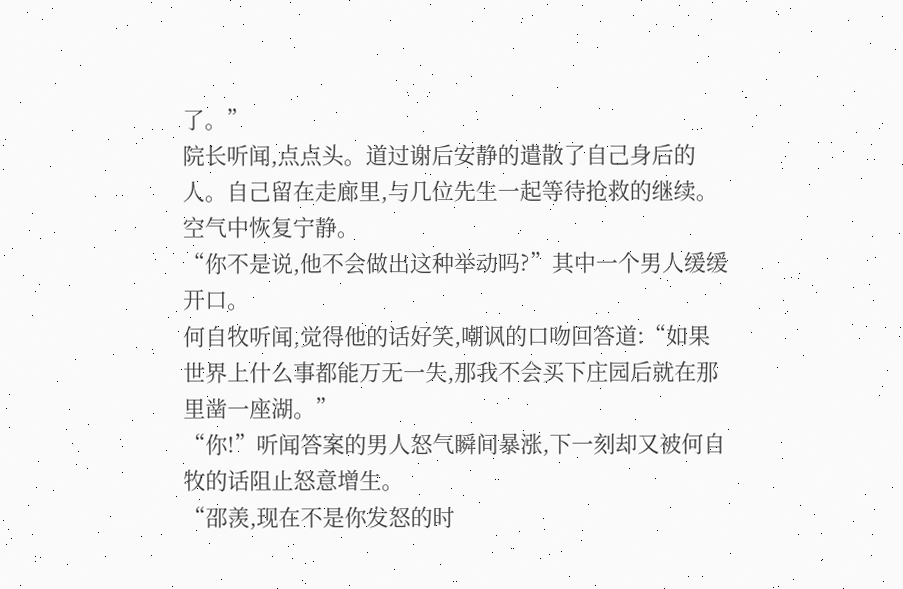了。”
院长听闻,点点头。道过谢后安静的遣散了自己身后的人。自己留在走廊里,与几位先生一起等待抢救的继续。
空气中恢复宁静。
“你不是说,他不会做出这种举动吗?”其中一个男人缓缓开口。
何自牧听闻,觉得他的话好笑,嘲讽的口吻回答道:“如果世界上什么事都能万无一失,那我不会买下庄园后就在那里凿一座湖。”
“你!”听闻答案的男人怒气瞬间暴涨,下一刻却又被何自牧的话阻止怒意增生。
“邵羡,现在不是你发怒的时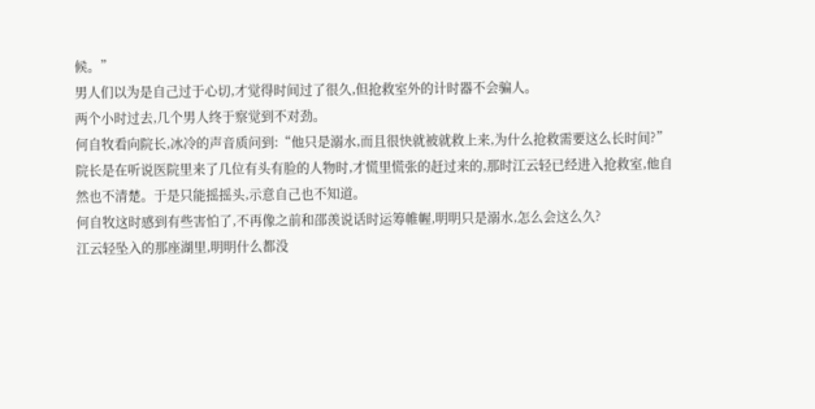候。”
男人们以为是自己过于心切,才觉得时间过了很久,但抢救室外的计时器不会骗人。
两个小时过去,几个男人终于察觉到不对劲。
何自牧看向院长,冰冷的声音质问到:“他只是溺水,而且很快就被就救上来,为什么抢救需要这么长时间?”
院长是在听说医院里来了几位有头有脸的人物时,才慌里慌张的赶过来的,那时江云轻已经进入抢救室,他自然也不清楚。于是只能摇摇头,示意自己也不知道。
何自牧这时感到有些害怕了,不再像之前和邵羡说话时运筹帷幄,明明只是溺水,怎么会这么久?
江云轻坠入的那座湖里,明明什么都没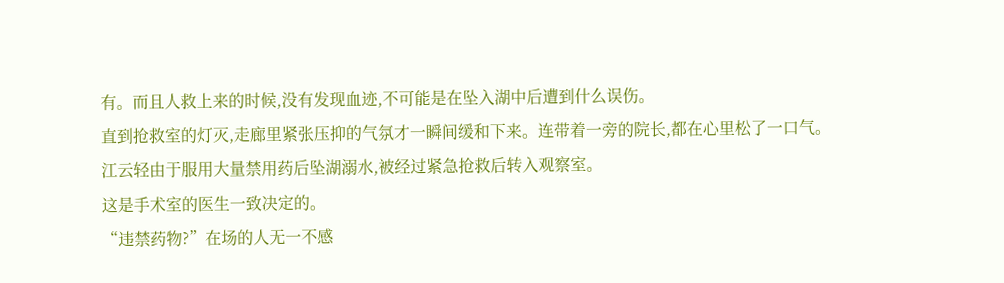有。而且人救上来的时候,没有发现血迹,不可能是在坠入湖中后遭到什么误伤。
直到抢救室的灯灭,走廊里紧张压抑的气氛才一瞬间缓和下来。连带着一旁的院长,都在心里松了一口气。
江云轻由于服用大量禁用药后坠湖溺水,被经过紧急抢救后转入观察室。
这是手术室的医生一致决定的。
“违禁药物?”在场的人无一不感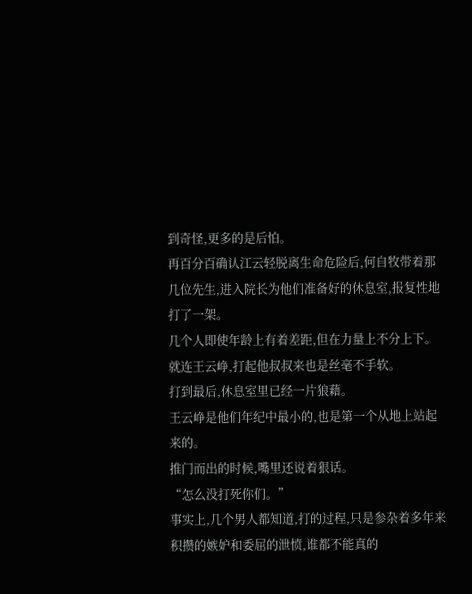到奇怪,更多的是后怕。
再百分百确认江云轻脱离生命危险后,何自牧带着那几位先生,进入院长为他们准备好的休息室,报复性地打了一架。
几个人即使年龄上有着差距,但在力量上不分上下。就连王云峥,打起他叔叔来也是丝毫不手软。
打到最后,休息室里已经一片狼藉。
王云峥是他们年纪中最小的,也是第一个从地上站起来的。
推门而出的时候,嘴里还说着狠话。
“怎么没打死你们。”
事实上,几个男人都知道,打的过程,只是参杂着多年来积攒的嫉妒和委屈的泄愤,谁都不能真的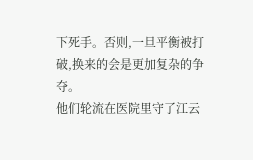下死手。否则,一旦平衡被打破,换来的会是更加复杂的争夺。
他们轮流在医院里守了江云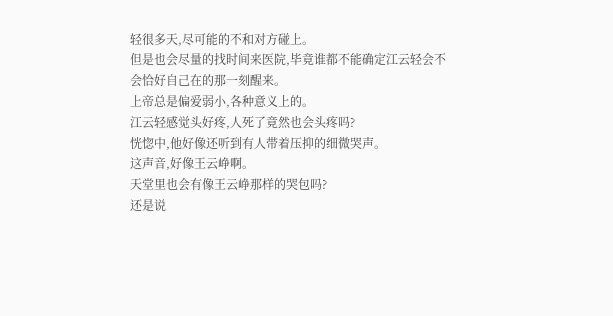轻很多天,尽可能的不和对方碰上。
但是也会尽量的找时间来医院,毕竟谁都不能确定江云轻会不会恰好自己在的那一刻醒来。
上帝总是偏爱弱小,各种意义上的。
江云轻感觉头好疼,人死了竟然也会头疼吗?
恍惚中,他好像还听到有人带着压抑的细微哭声。
这声音,好像王云峥啊。
天堂里也会有像王云峥那样的哭包吗?
还是说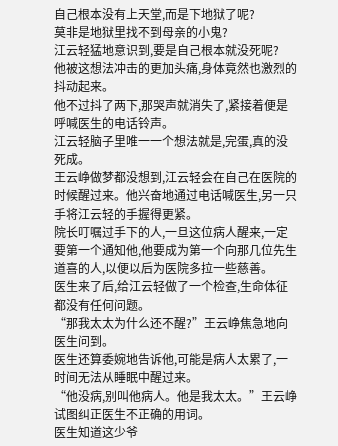自己根本没有上天堂,而是下地狱了呢?
莫非是地狱里找不到母亲的小鬼?
江云轻猛地意识到,要是自己根本就没死呢?
他被这想法冲击的更加头痛,身体竟然也激烈的抖动起来。
他不过抖了两下,那哭声就消失了,紧接着便是呼喊医生的电话铃声。
江云轻脑子里唯一一个想法就是,完蛋,真的没死成。
王云峥做梦都没想到,江云轻会在自己在医院的时候醒过来。他兴奋地通过电话喊医生,另一只手将江云轻的手握得更紧。
院长叮嘱过手下的人,一旦这位病人醒来,一定要第一个通知他,他要成为第一个向那几位先生道喜的人,以便以后为医院多拉一些慈善。
医生来了后,给江云轻做了一个检查,生命体征都没有任何问题。
“那我太太为什么还不醒?”王云峥焦急地向医生问到。
医生还算委婉地告诉他,可能是病人太累了,一时间无法从睡眠中醒过来。
“他没病,别叫他病人。他是我太太。”王云峥试图纠正医生不正确的用词。
医生知道这少爷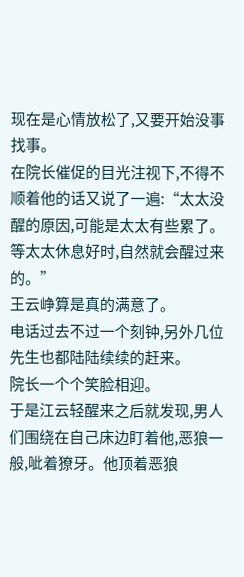现在是心情放松了,又要开始没事找事。
在院长催促的目光注视下,不得不顺着他的话又说了一遍:“太太没醒的原因,可能是太太有些累了。等太太休息好时,自然就会醒过来的。”
王云峥算是真的满意了。
电话过去不过一个刻钟,另外几位先生也都陆陆续续的赶来。
院长一个个笑脸相迎。
于是江云轻醒来之后就发现,男人们围绕在自己床边盯着他,恶狼一般,呲着獠牙。他顶着恶狼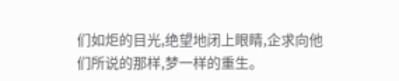们如炬的目光,绝望地闭上眼睛,企求向他们所说的那样,梦一样的重生。